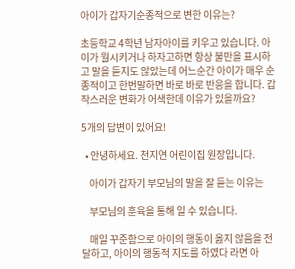아이가 갑자기순종적으로 변한 이유는?

초등학교 4학년 남자아이를 키우고 있습니다. 아이가 뭘시키거나 하자고하면 항상 불만을 표시하고 말을 듣지도 않았는데 어느순간 아이가 매우 순종적이고 한번말하면 바로 바로 반응을 합니다. 갑작스러운 변화가 어색한데 이유가 있을까요?

5개의 답변이 있어요!

  • 안녕하세요. 천지연 어린이집 원장입니다.

    아이가 갑자기 부모님의 말을 잘 듣는 이유는

    부모님의 훈육을 통해 일 수 있습니다.

    매일 꾸준함으로 아이의 행동이 옳지 않음을 전달하고, 아이의 행동적 지도를 하였다 라면 아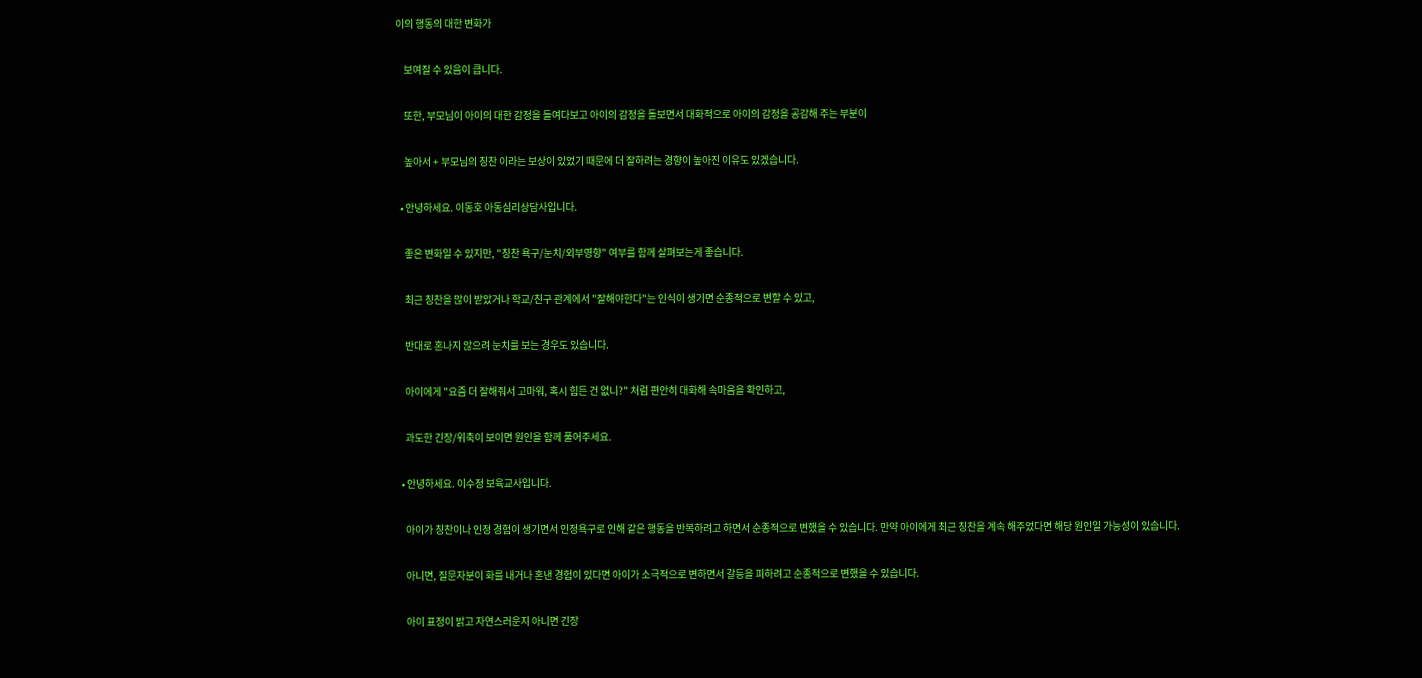이의 행동의 대한 변화가

    보여질 수 있음이 큽니다.

    또한, 부모님이 아이의 대한 감정을 들여다보고 아이의 감정을 돌보면서 대화적으로 아이의 감정을 공감해 주는 부분이

    높아서 + 부모님의 칭찬 이라는 보상이 있었기 때문에 더 잘하려는 경향이 높아진 이유도 있겠습니다.

  • 안녕하세요. 이동호 아동심리상담사입니다.

    좋은 변화일 수 있지만, "칭찬 욕구/눈치/외부영향" 여부를 함께 살펴보는게 좋습니다.

    최근 칭찬을 많이 받았거나 학교/친구 관계에서 "잘해야한다"는 인식이 생기면 순종적으로 변할 수 있고,

    반대로 혼나지 않으려 눈치를 보는 경우도 있습니다.

    아이에게 "요즘 더 잘해줘서 고마워, 혹시 힘든 건 없니?" 처럼 편안히 대화해 속마음을 확인하고,

    과도한 긴장/위축이 보이면 원인을 함께 풀어주세요.

  • 안녕하세요. 이수정 보육교사입니다.

    아이가 칭찬이나 인정 경험이 생기면서 인정욕구로 인해 같은 행동을 반복하려고 하면서 순종적으로 변했을 수 있습니다. 만약 아이에게 최근 칭찬을 계속 해주었다면 해당 원인일 가능성이 있습니다.

    아니면, 질문자분이 화를 내거나 혼낸 경험이 있다면 아이가 소극적으로 변하면서 갈등을 피하려고 순종적으로 변했을 수 있습니다.

    아이 표정이 밝고 자연스러운지 아니면 긴장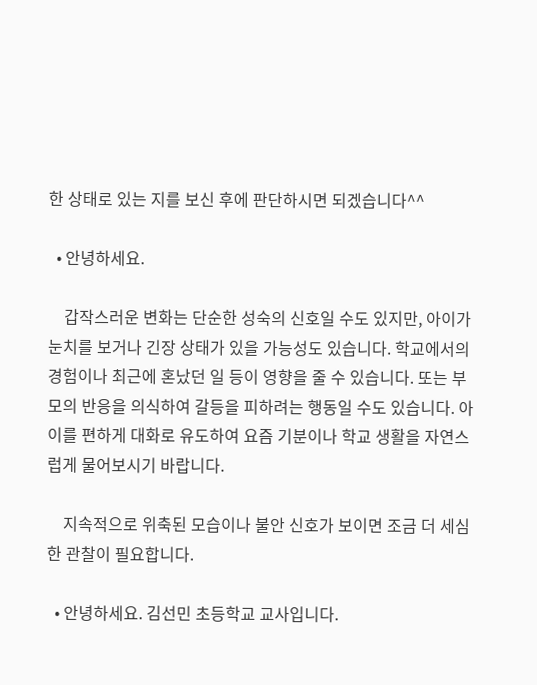한 상태로 있는 지를 보신 후에 판단하시면 되겠습니다^^

  • 안녕하세요.

    갑작스러운 변화는 단순한 성숙의 신호일 수도 있지만, 아이가 눈치를 보거나 긴장 상태가 있을 가능성도 있습니다. 학교에서의 경험이나 최근에 혼났던 일 등이 영향을 줄 수 있습니다. 또는 부모의 반응을 의식하여 갈등을 피하려는 행동일 수도 있습니다. 아이를 편하게 대화로 유도하여 요즘 기분이나 학교 생활을 자연스럽게 물어보시기 바랍니다.

    지속적으로 위축된 모습이나 불안 신호가 보이면 조금 더 세심한 관찰이 필요합니다.

  • 안녕하세요. 김선민 초등학교 교사입니다.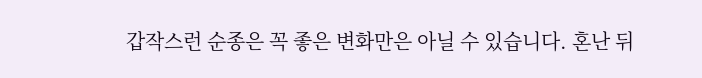갑작스런 순종은 꼭 좋은 변화만은 아닐 수 있습니다. 혼난 뒤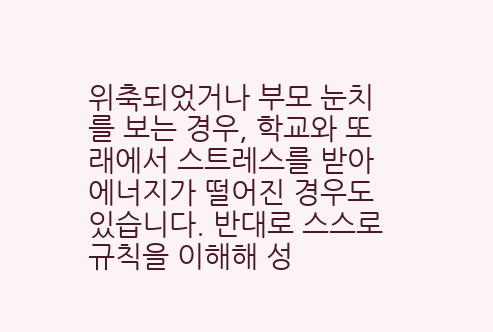위축되었거나 부모 눈치를 보는 경우, 학교와 또래에서 스트레스를 받아 에너지가 떨어진 경우도 있습니다. 반대로 스스로 규칙을 이해해 성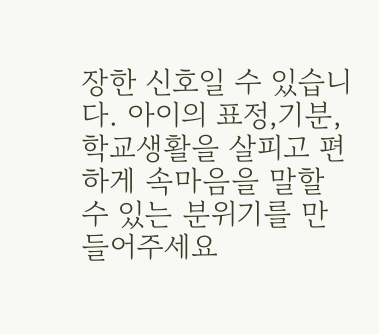장한 신호일 수 있습니다. 아이의 표정,기분,학교생활을 살피고 편하게 속마음을 말할 수 있는 분위기를 만들어주세요